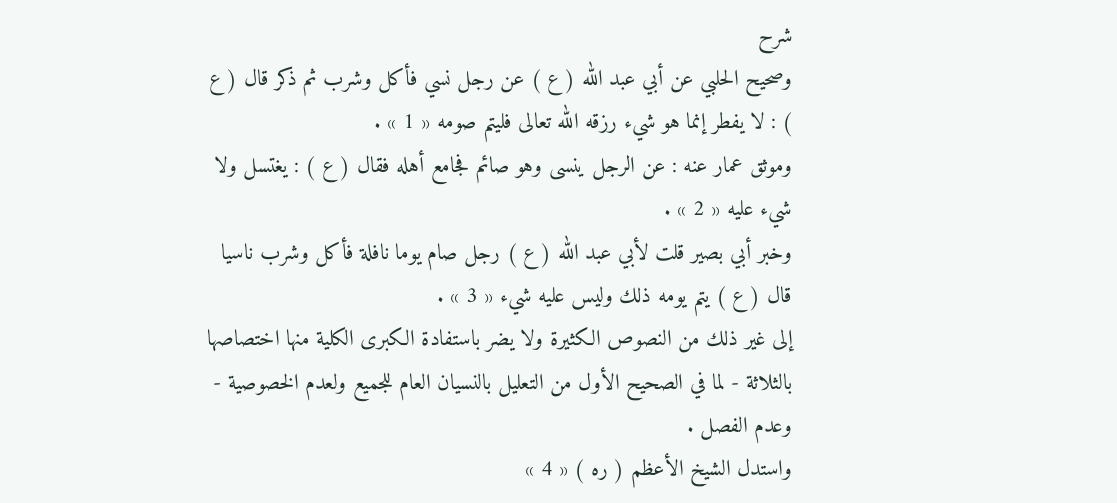شرح
وصحيح الحلبي عن أبي عبد الله ( ع ) عن رجل نسي فأكل وشرب ثم ذكر قال ( ع ) : لا يفطر إنما هو شيء رزقه الله تعالى فليتم صومه « 1 » .
وموثق عمار عنه : عن الرجل ينسى وهو صائم فجامع أهله فقال ( ع ) : يغتسل ولا شيء عليه « 2 » .
وخبر أبي بصير قلت لأبي عبد الله ( ع ) رجل صام يوما نافلة فأكل وشرب ناسيا قال ( ع ) يتم يومه ذلك وليس عليه شيء « 3 » .
إلى غير ذلك من النصوص الكثيرة ولا يضر باستفادة الكبرى الكلية منها اختصاصها بالثلاثة - لما في الصحيح الأول من التعليل بالنسيان العام للجميع ولعدم الخصوصية - وعدم الفصل .
واستدل الشيخ الأعظم ( ره ) « 4 »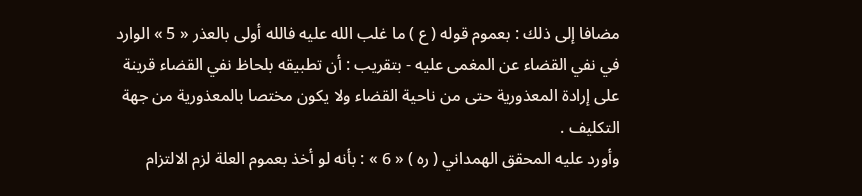مضافا إلى ذلك : بعموم قوله ( ع ) ما غلب الله عليه فالله أولى بالعذر « 5 » الوارد في نفي القضاء عن المغمى عليه - بتقريب : أن تطبيقه بلحاظ نفي القضاء قرينة على إرادة المعذورية حتى من ناحية القضاء ولا يكون مختصا بالمعذورية من جهة التكليف .
وأورد عليه المحقق الهمداني ( ره ) « 6 » : بأنه لو أخذ بعموم العلة لزم الالتزام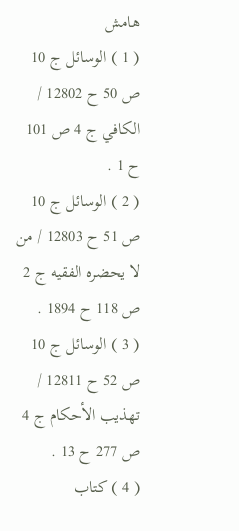هامش
( 1 ) الوسائل ج 10 ص 50 ح 12802 / الكافي ج 4 ص 101 ح 1 .
( 2 ) الوسائل ج 10 ص 51 ح 12803 / من لا يحضره الفقيه ج 2 ص 118 ح 1894 .
( 3 ) الوسائل ج 10 ص 52 ح 12811 / تهذيب الأحكام ج 4 ص 277 ح 13 .
( 4 ) كتاب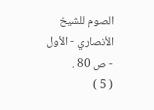الصوم للشيخ الأنصاري - الأول - ص 80 .
( 5 )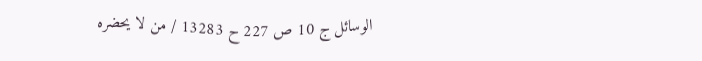الوسائل ج 10 ص 227 ح 13283 / من لا يحضره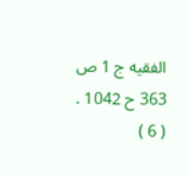الفقيه ج 1 ص 363 ح 1042 .
( 6 )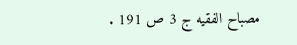مصباح الفقيه ج 3 ص 191 .